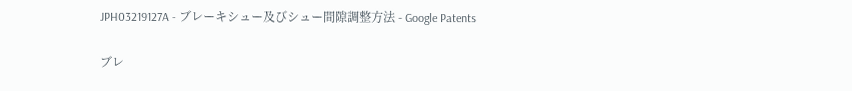JPH03219127A - ブレーキシュー及びシュー間隙調整方法 - Google Patents

ブレ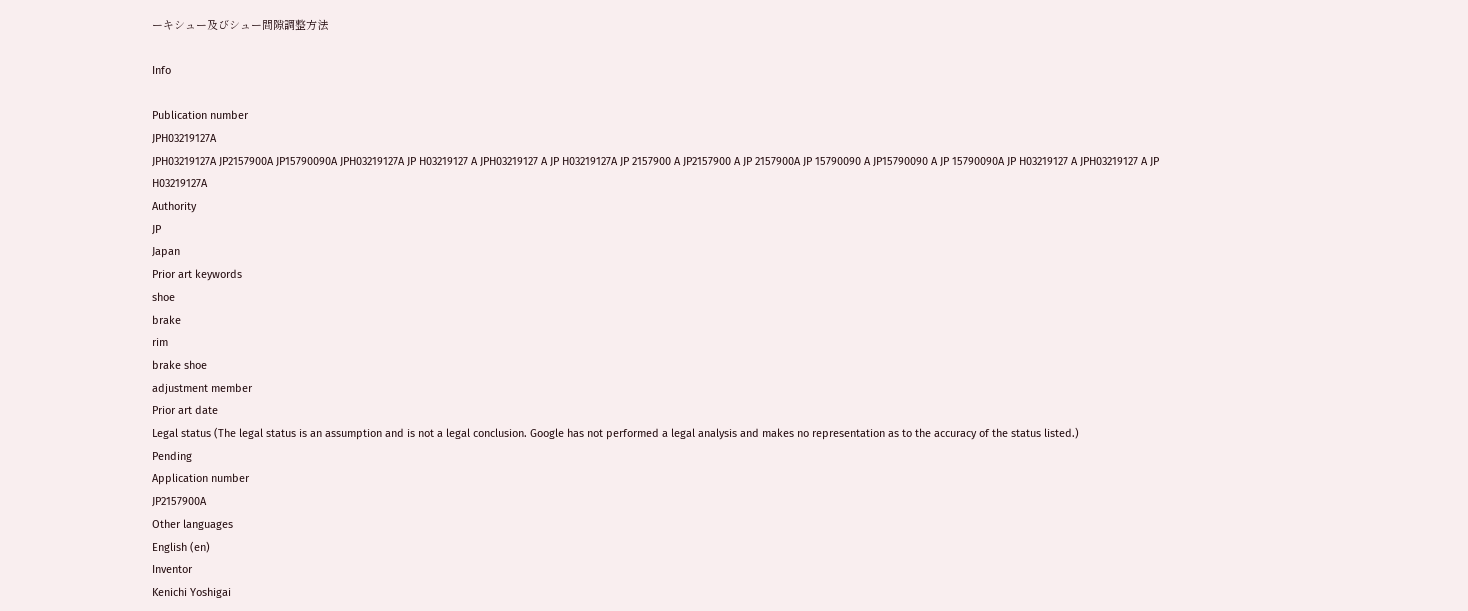ーキシュー及びシュー間隙調整方法

Info

Publication number
JPH03219127A
JPH03219127A JP2157900A JP15790090A JPH03219127A JP H03219127 A JPH03219127 A JP H03219127A JP 2157900 A JP2157900 A JP 2157900A JP 15790090 A JP15790090 A JP 15790090A JP H03219127 A JPH03219127 A JP H03219127A
Authority
JP
Japan
Prior art keywords
shoe
brake
rim
brake shoe
adjustment member
Prior art date
Legal status (The legal status is an assumption and is not a legal conclusion. Google has not performed a legal analysis and makes no representation as to the accuracy of the status listed.)
Pending
Application number
JP2157900A
Other languages
English (en)
Inventor
Kenichi Yoshigai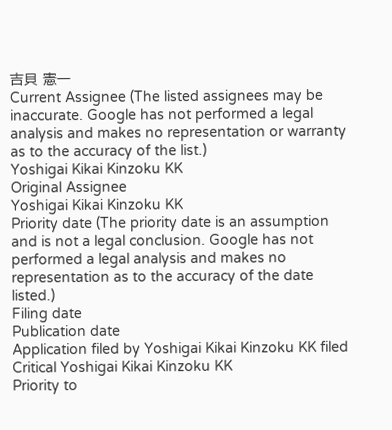吉貝 憲一
Current Assignee (The listed assignees may be inaccurate. Google has not performed a legal analysis and makes no representation or warranty as to the accuracy of the list.)
Yoshigai Kikai Kinzoku KK
Original Assignee
Yoshigai Kikai Kinzoku KK
Priority date (The priority date is an assumption and is not a legal conclusion. Google has not performed a legal analysis and makes no representation as to the accuracy of the date listed.)
Filing date
Publication date
Application filed by Yoshigai Kikai Kinzoku KK filed Critical Yoshigai Kikai Kinzoku KK
Priority to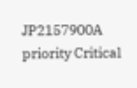JP2157900A priority Critical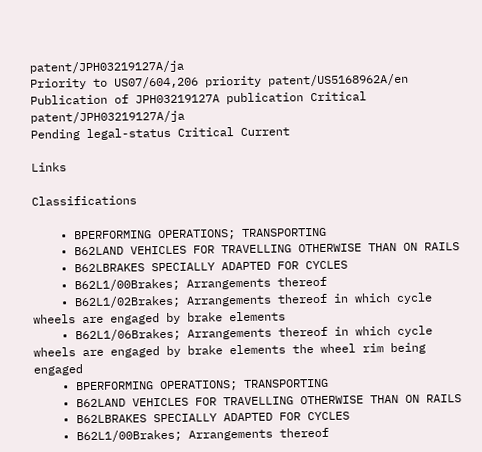patent/JPH03219127A/ja
Priority to US07/604,206 priority patent/US5168962A/en
Publication of JPH03219127A publication Critical patent/JPH03219127A/ja
Pending legal-status Critical Current

Links

Classifications

    • BPERFORMING OPERATIONS; TRANSPORTING
    • B62LAND VEHICLES FOR TRAVELLING OTHERWISE THAN ON RAILS
    • B62LBRAKES SPECIALLY ADAPTED FOR CYCLES
    • B62L1/00Brakes; Arrangements thereof
    • B62L1/02Brakes; Arrangements thereof in which cycle wheels are engaged by brake elements
    • B62L1/06Brakes; Arrangements thereof in which cycle wheels are engaged by brake elements the wheel rim being engaged
    • BPERFORMING OPERATIONS; TRANSPORTING
    • B62LAND VEHICLES FOR TRAVELLING OTHERWISE THAN ON RAILS
    • B62LBRAKES SPECIALLY ADAPTED FOR CYCLES
    • B62L1/00Brakes; Arrangements thereof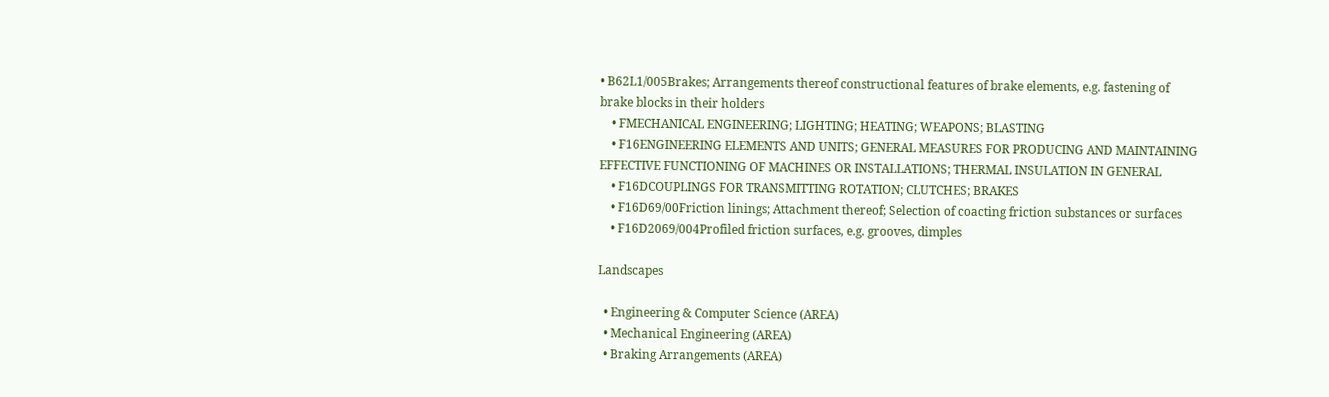• B62L1/005Brakes; Arrangements thereof constructional features of brake elements, e.g. fastening of brake blocks in their holders
    • FMECHANICAL ENGINEERING; LIGHTING; HEATING; WEAPONS; BLASTING
    • F16ENGINEERING ELEMENTS AND UNITS; GENERAL MEASURES FOR PRODUCING AND MAINTAINING EFFECTIVE FUNCTIONING OF MACHINES OR INSTALLATIONS; THERMAL INSULATION IN GENERAL
    • F16DCOUPLINGS FOR TRANSMITTING ROTATION; CLUTCHES; BRAKES
    • F16D69/00Friction linings; Attachment thereof; Selection of coacting friction substances or surfaces
    • F16D2069/004Profiled friction surfaces, e.g. grooves, dimples

Landscapes

  • Engineering & Computer Science (AREA)
  • Mechanical Engineering (AREA)
  • Braking Arrangements (AREA)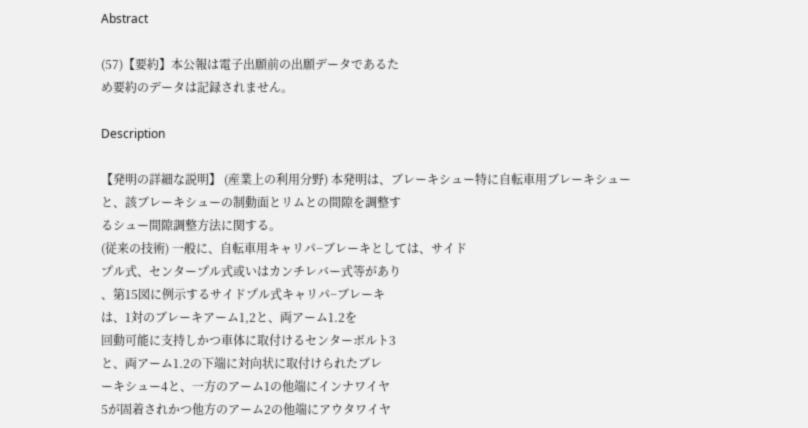Abstract

(57)【要約】本公報は電子出願前の出願データであるた
め要約のデータは記録されません。

Description

【発明の詳細な説明】 (産業上の利用分野) 本発明は、ブレーキシュー特に自転車用ブレーキシュー
と、該ブレーキシューの制動面とリムとの間隙を調整す
るシュー間隙調整方法に関する。
(従来の技術) 一般に、自転車用キャリパ−ブレーキとしては、サイド
プル式、センタープル式或いはカンチレバー式等があり
、第15図に例示するサイドプル式キャリパ−ブレーキ
は、1対のブレーキアーム1,2と、両アーム1.2を
回動可能に支持しかつ車体に取付けるセンターボルト3
と、両アーム1.2の下端に対向状に取付けられたブレ
ーキシュー4と、一方のアーム1の他端にインナワイヤ
5が固着されかつ他方のアーム2の他端にアウタワイヤ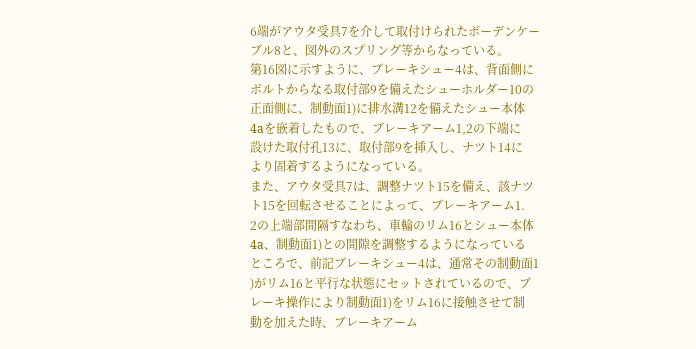6端がアウタ受具7を介して取付けられたボーデンケー
ブル8と、図外のスプリング等からなっている。
第16図に示すように、ブレーキシュー4は、背面側に
ボルトからなる取付部9を備えたシューホルダー10の
正面側に、制動面1)に排水溝12を備えたシュー本体
4aを嵌着したもので、ブレーキアーム1,2の下端に
設けた取付孔13に、取付部9を挿入し、ナツト14に
より固着するようになっている。
また、アウタ受具7は、調整ナツト15を備え、該ナツ
ト15を回転させることによって、ブレーキアーム1.
2の上端部間隔すなわち、車輪のリム16とシュー本体
4a、制動面1)との間隙を調整するようになっている
ところで、前記ブレーキシュー4は、通常その制動面1
)がリム16と平行な状態にセットされているので、ブ
レーキ操作により制動面1)をリム16に接触させて制
動を加えた時、ブレーキアーム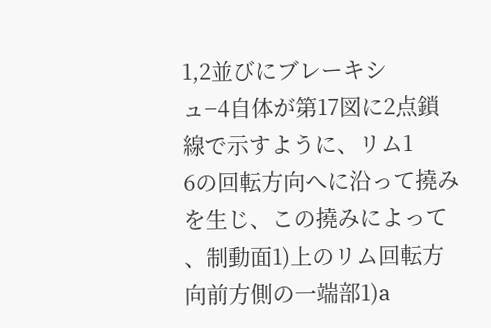1,2並びにブレーキシ
ュ−4自体が第17図に2点鎖線で示すように、リム1
6の回転方向へに沿って撓みを生じ、この撓みによって
、制動面1)上のリム回転方向前方側の一端部1)a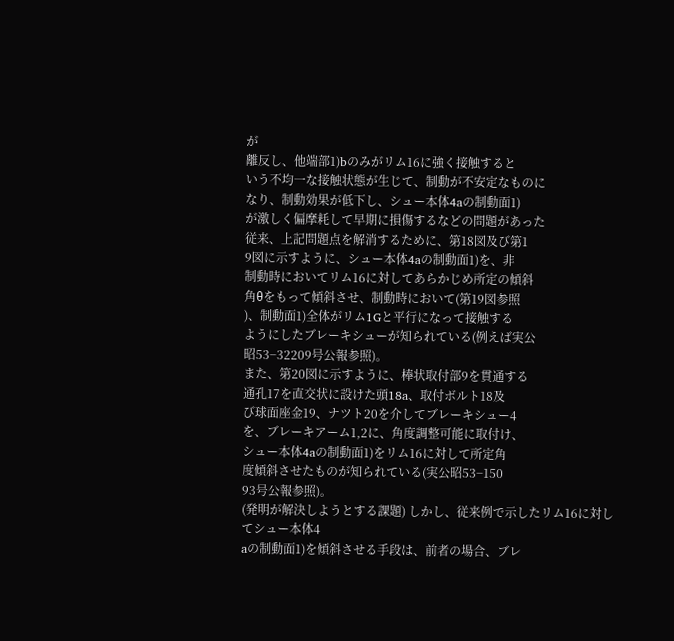が
離反し、他端部1)bのみがリム16に強く接触すると
いう不均一な接触状態が生じて、制動が不安定なものに
なり、制動効果が低下し、シュー本体4aの制動面1)
が激しく偏摩耗して早期に損傷するなどの問題があった
従来、上記問題点を解消するために、第18図及び第1
9図に示すように、シュー本体4aの制動面1)を、非
制動時においてリム16に対してあらかじめ所定の傾斜
角θをもって傾斜させ、制動時において(第19図参照
)、制動面1)全体がリム1Gと平行になって接触する
ようにしたブレーキシューが知られている(例えば実公
昭53−32209号公報参照)。
また、第20図に示すように、棒状取付部9を貫通する
通孔17を直交状に設けた頭18a、取付ボルト18及
び球面座金19、ナツト20を介してブレーキシュー4
を、ブレーキアーム1,2に、角度調整可能に取付け、
シュー本体4aの制動面1)をリム16に対して所定角
度傾斜させたものが知られている(実公昭53−150
93号公報参照)。
(発明が解決しようとする課題) しかし、従来例で示したリム16に対してシュー本体4
aの制動面1)を傾斜させる手段は、前者の場合、ブレ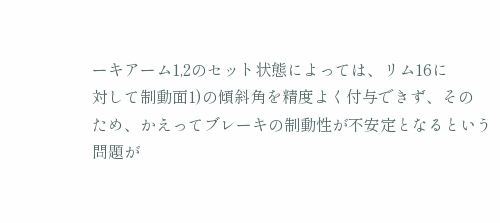ーキアーム1,2のセット状態によっては、リム16に
対して制動面1)の傾斜角を精度よく付与できず、その
ため、かえってブレーキの制動性が不安定となるという
問題が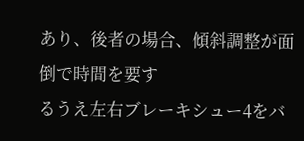あり、後者の場合、傾斜調整が面倒で時間を要す
るうえ左右ブレーキシュー4をバ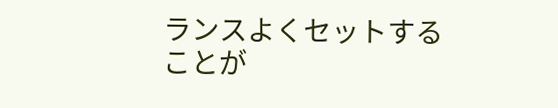ランスよくセットする
ことが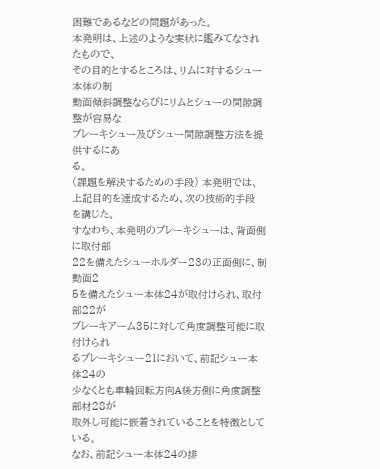困難であるなどの問題があった。
本発明は、上述のような実状に鑑みてなされたもので、
その目的とするところは、リムに対するシュー本体の制
動面傾斜調整ならびにリムとシューの間隙調整が容易な
ブレーキシュー及びシュー間隙調整方法を提供するにあ
る。
(課題を解決するための手段) 本発明では、上記目的を達成するため、次の技術的手段
を講じた。
すなわち、本発明のブレーキシューは、背面側に取付部
22を備えたシューホルダー23の正面側に、制動面2
5を備えたシュー本体24が取付けられ、取付部22が
ブレーキアーム35に対して角度調整可能に取付けられ
るブレーキシュー21において、前記シュー本体24の
少なくとも車輪回転方向A後方側に角度調整部材28が
取外し可能に嵌着されていることを特徴としている。
なお、前記シュー本体24の排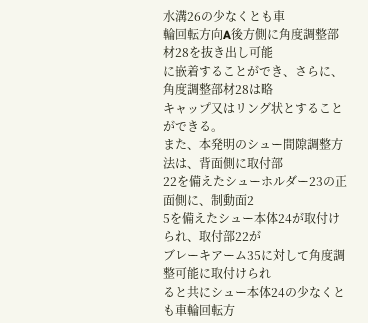水溝26の少なくとも車
輪回転方向A後方側に角度調整部材28を抜き出し可能
に嵌着することができ、さらに、角度調整部材28は略
キャップ又はリング状とすることができる。
また、本発明のシュー間隙調整方法は、背面側に取付部
22を備えたシューホルダー23の正面側に、制動面2
5を備えたシュー本体24が取付けられ、取付部22が
ブレーキアーム35に対して角度調整可能に取付けられ
ると共にシュー本体24の少なくとも車輪回転方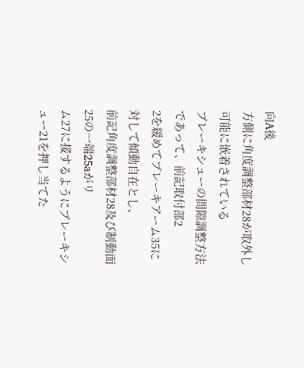向A後
方側に角度調整部材28が取外し可能に嵌着されている
ブレーキシューの間隙調整方法であって、前記取付部2
2を緩めてブレーキアーム35に対して傾動自在とし、
前記角度調整部材28及び制動面25の一端25aがリ
ム27に接するようにブレーキシュー21を押し当てた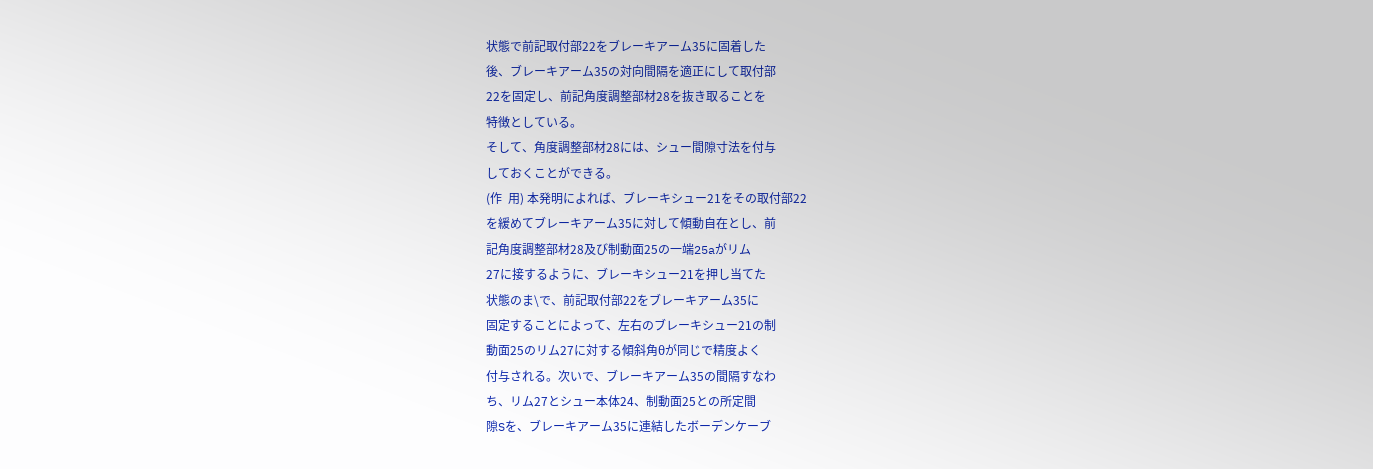状態で前記取付部22をブレーキアーム35に固着した
後、ブレーキアーム35の対向間隔を適正にして取付部
22を固定し、前記角度調整部材28を抜き取ることを
特徴としている。
そして、角度調整部材28には、シュー間隙寸法を付与
しておくことができる。
(作  用) 本発明によれば、ブレーキシュー21をその取付部22
を緩めてブレーキアーム35に対して傾動自在とし、前
記角度調整部材28及び制動面25の一端25aがリム
27に接するように、ブレーキシュー21を押し当てた
状態のま\で、前記取付部22をブレーキアーム35に
固定することによって、左右のブレーキシュー21の制
動面25のリム27に対する傾斜角θが同じで精度よく
付与される。次いで、ブレーキアーム35の間隔すなわ
ち、リム27とシュー本体24、制動面25との所定間
隙Sを、ブレーキアーム35に連結したボーデンケーブ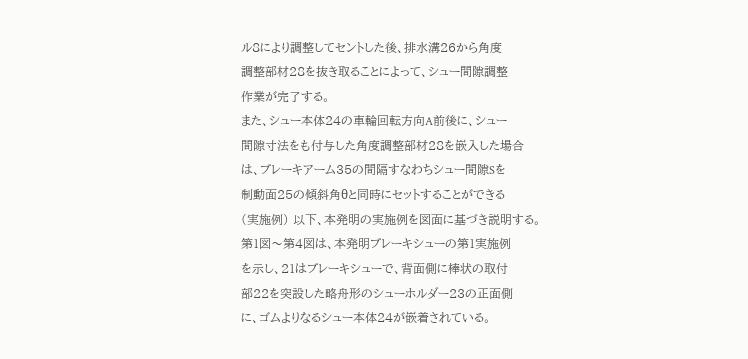ル8により調整してセントした後、排水溝26から角度
調整部材28を抜き取ることによって、シュー間隙調整
作業が完了する。
また、シュー本体24の車輪回転方向A前後に、シュー
間隙寸法をも付与した角度調整部材28を嵌入した場合
は、ブレーキアーム35の間隔すなわちシュー間隙Sを
制動面25の傾斜角θと同時にセットすることができる
(実施例) 以下、本発明の実施例を図面に基づき説明する。
第1図〜第4図は、本発明ブレーキシューの第1実施例
を示し、21はブレーキシューで、背面側に棒状の取付
部22を突設した略舟形のシューホルダー23の正面側
に、ゴムよりなるシュー本体24が嵌着されている。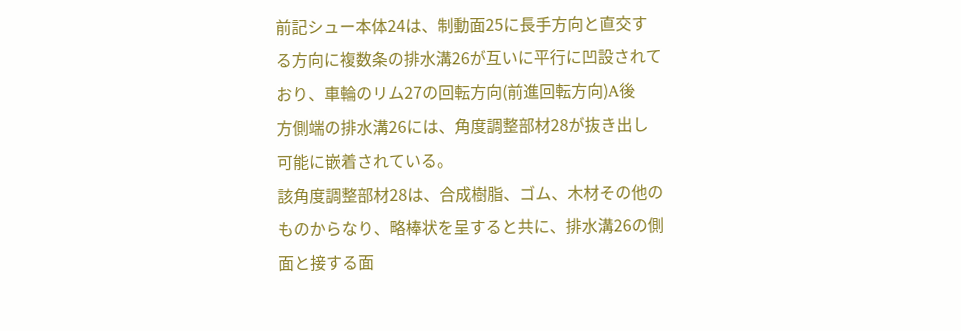前記シュー本体24は、制動面25に長手方向と直交す
る方向に複数条の排水溝26が互いに平行に凹設されて
おり、車輪のリム27の回転方向(前進回転方向)A後
方側端の排水溝26には、角度調整部材28が抜き出し
可能に嵌着されている。
該角度調整部材28は、合成樹脂、ゴム、木材その他の
ものからなり、略棒状を呈すると共に、排水溝26の側
面と接する面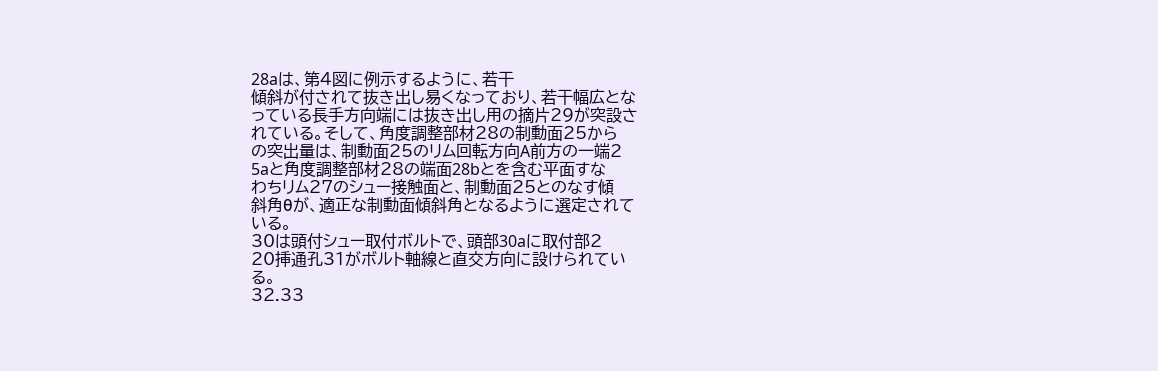28aは、第4図に例示するように、若干
傾斜が付されて抜き出し易くなっており、若干幅広とな
っている長手方向端には抜き出し用の摘片29が突設さ
れている。そして、角度調整部材28の制動面25から
の突出量は、制動面25のリム回転方向A前方の一端2
5aと角度調整部材28の端面28bとを含む平面すな
わちリム27のシュー接触面と、制動面25とのなす傾
斜角θが、適正な制動面傾斜角となるように選定されて
いる。
30は頭付シュー取付ボルトで、頭部30aに取付部2
20挿通孔31がボルト軸線と直交方向に設けられてい
る。
32.33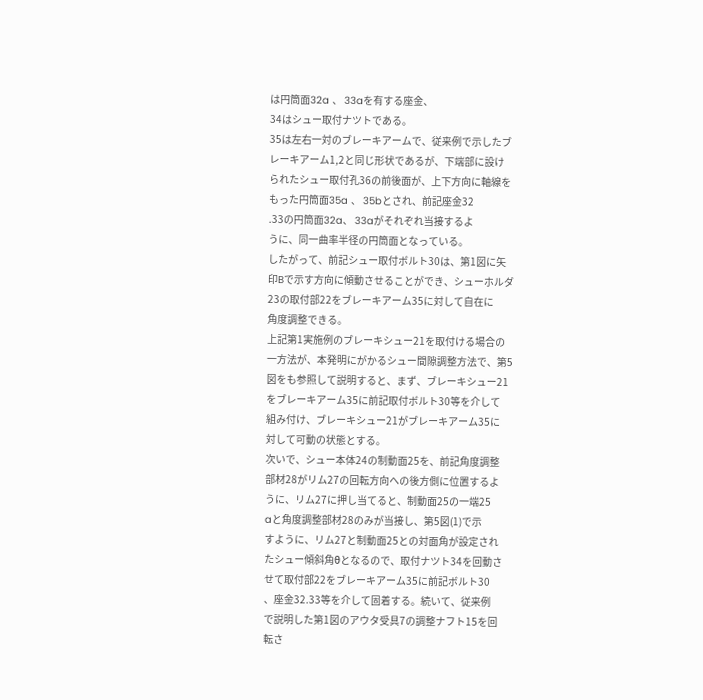は円筒面32a 、 33aを有する座金、
34はシュー取付ナツトである。
35は左右一対のブレーキアームで、従来例で示したブ
レーキアーム1,2と同じ形状であるが、下端部に設け
られたシュー取付孔36の前後面が、上下方向に軸線を
もった円筒面35a 、 35bとされ、前記座金32
.33の円筒面32a、 33aがそれぞれ当接するよ
うに、同一曲率半径の円筒面となっている。
したがって、前記シュー取付ボルト30は、第1図に矢
印Bで示す方向に傾動させることができ、シューホルダ
23の取付部22をブレーキアーム35に対して自在に
角度調整できる。
上記第1実施例のブレーキシュー21を取付ける場合の
一方法が、本発明にがかるシュー間隙調整方法で、第5
図をも参照して説明すると、まず、ブレーキシュー21
をブレーキアーム35に前記取付ボルト30等を介して
組み付け、ブレーキシュー21がブレーキアーム35に
対して可動の状態とする。
次いで、シュー本体24の制動面25を、前記角度調整
部材28がリム27の回転方向への後方側に位置するよ
うに、リム27に押し当てると、制動面25の一端25
aと角度調整部材28のみが当接し、第5図(1)で示
すように、リム27と制動面25との対面角が設定され
たシュー傾斜角θとなるので、取付ナツト34を回動さ
せて取付部22をブレーキアーム35に前記ボルト30
、座金32.33等を介して固着する。続いて、従来例
で説明した第1図のアウタ受具7の調整ナフト15を回
転さ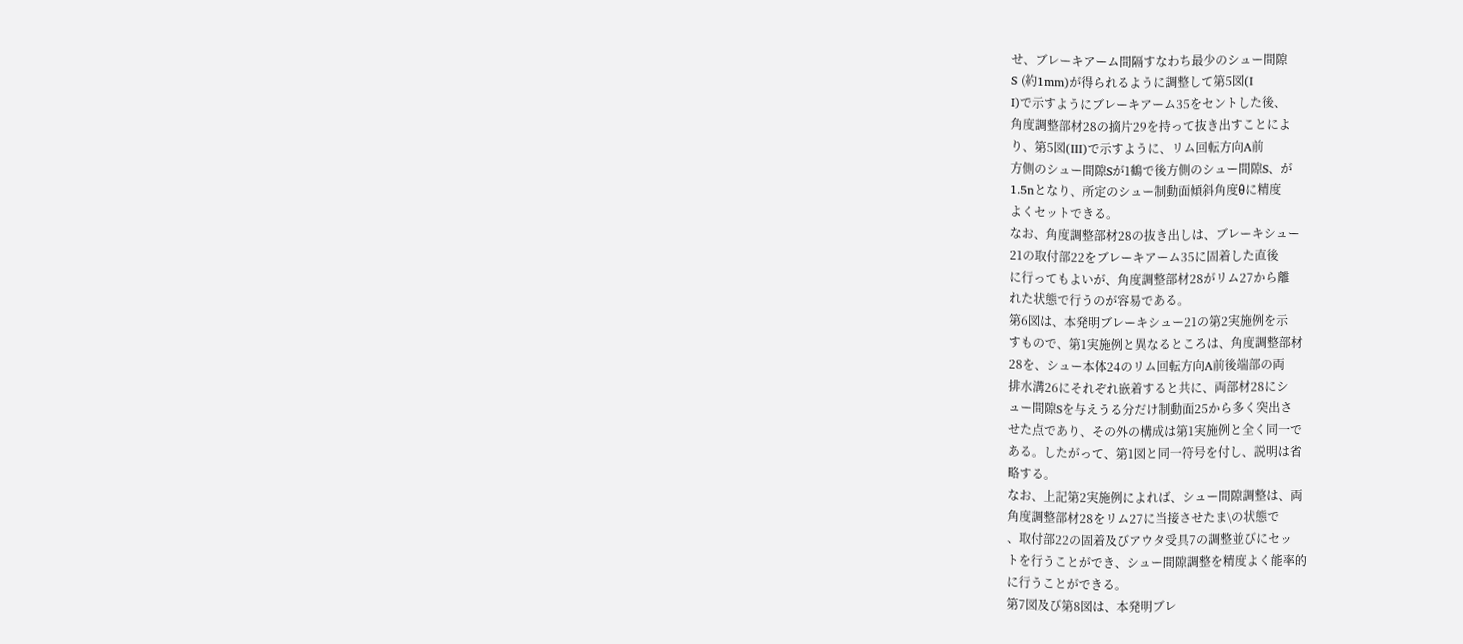せ、ブレーキアーム間隔すなわち最少のシュー間隙
S (約1mm)が得られるように調整して第5図(I
I)で示すようにブレーキアーム35をセントした後、
角度調整部材28の摘片29を持って抜き出すことによ
り、第5図(III)で示すように、リム回転方向A前
方側のシュー間隙Sが1鶴で後方側のシュー間隙S、が
1.5nとなり、所定のシュー制動面傾斜角度θに精度
よくセットできる。
なお、角度調整部材28の抜き出しは、ブレーキシュー
21の取付部22をブレーキアーム35に固着した直後
に行ってもよいが、角度調整部材28がリム27から離
れた状態で行うのが容易である。
第6図は、本発明ブレーキシュー21の第2実施例を示
すもので、第1実施例と異なるところは、角度調整部材
28を、シュー本体24のリム回転方向A前後端部の両
排水溝26にそれぞれ嵌着すると共に、両部材28にシ
ュー間隙Sを与えうる分だけ制動面25から多く突出さ
せた点であり、その外の構成は第1実施例と全く同一で
ある。したがって、第1図と同一符号を付し、説明は省
略する。
なお、上記第2実施例によれば、シュー間隙調整は、両
角度調整部材28をリム27に当接させたま\の状態で
、取付部22の固着及びアウタ受具7の調整並びにセッ
トを行うことができ、シュー間隙調整を精度よく能率的
に行うことができる。
第7図及び第8図は、本発明ブレ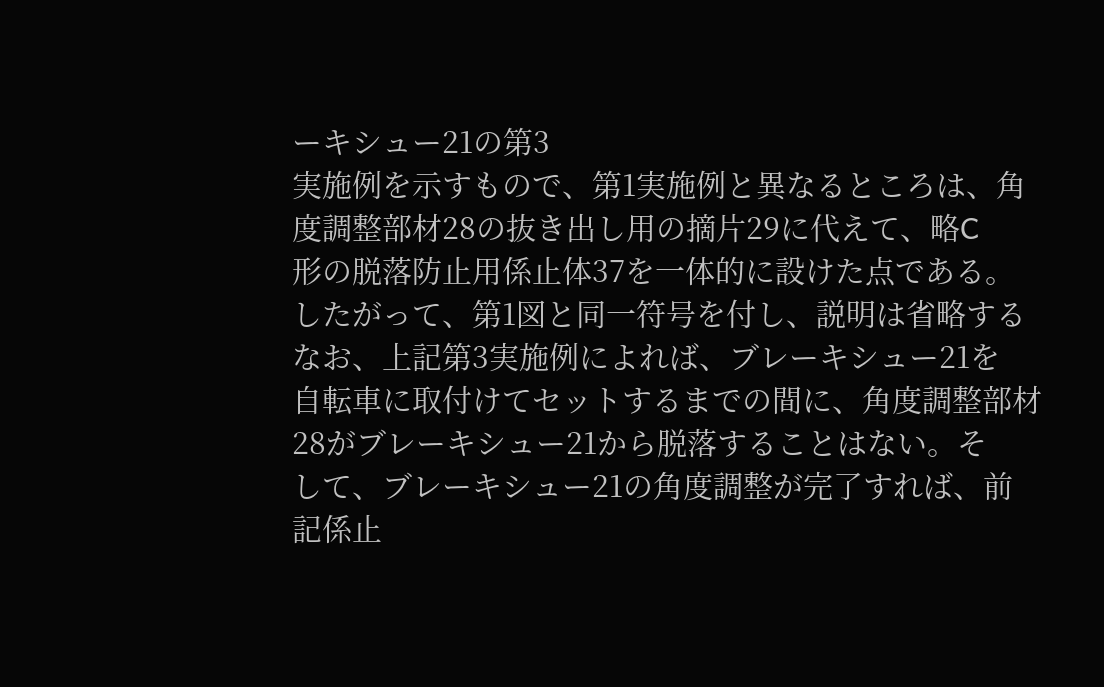ーキシュー21の第3
実施例を示すもので、第1実施例と異なるところは、角
度調整部材28の抜き出し用の摘片29に代えて、略C
形の脱落防止用係止体37を一体的に設けた点である。
したがって、第1図と同一符号を付し、説明は省略する
なお、上記第3実施例によれば、ブレーキシュー21を
自転車に取付けてセットするまでの間に、角度調整部材
28がブレーキシュー21から脱落することはない。そ
して、ブレーキシュー21の角度調整が完了すれば、前
記係止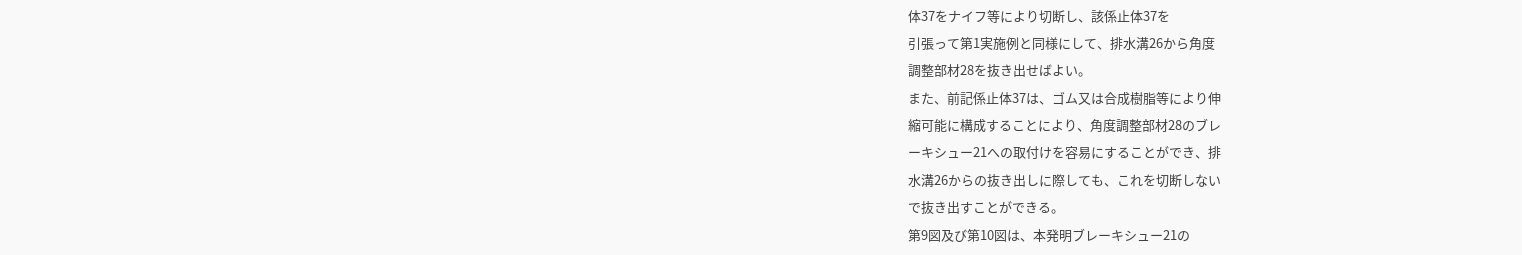体37をナイフ等により切断し、該係止体37を
引張って第1実施例と同様にして、排水溝26から角度
調整部材28を抜き出せばよい。
また、前記係止体37は、ゴム又は合成樹脂等により伸
縮可能に構成することにより、角度調整部材28のブレ
ーキシュー21への取付けを容易にすることができ、排
水溝26からの抜き出しに際しても、これを切断しない
で抜き出すことができる。
第9図及び第10図は、本発明ブレーキシュー21の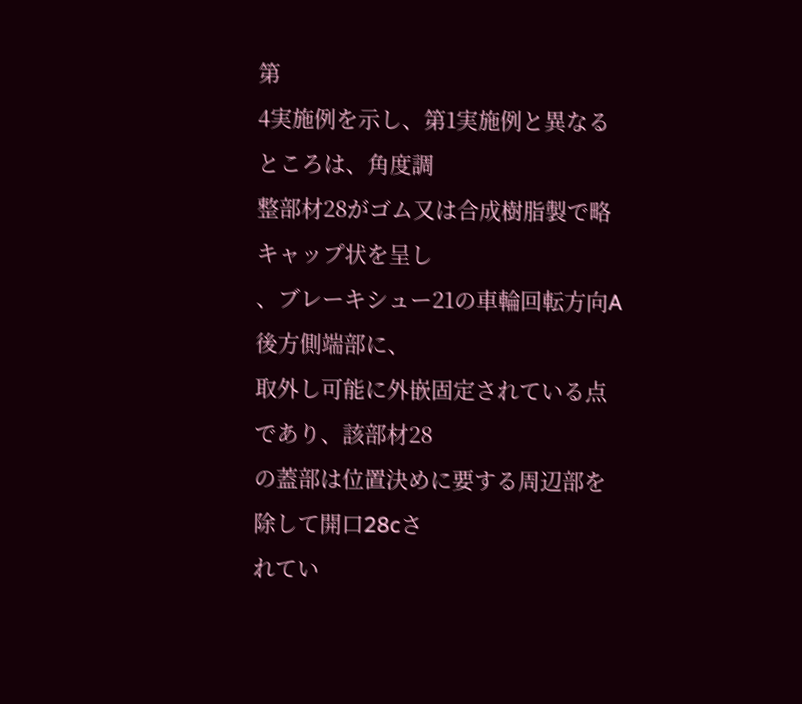第
4実施例を示し、第1実施例と異なるところは、角度調
整部材28がゴム又は合成樹脂製で略キャップ状を呈し
、ブレーキシュー21の車輪回転方向A後方側端部に、
取外し可能に外嵌固定されている点であり、該部材28
の蓋部は位置決めに要する周辺部を除して開口28cさ
れてい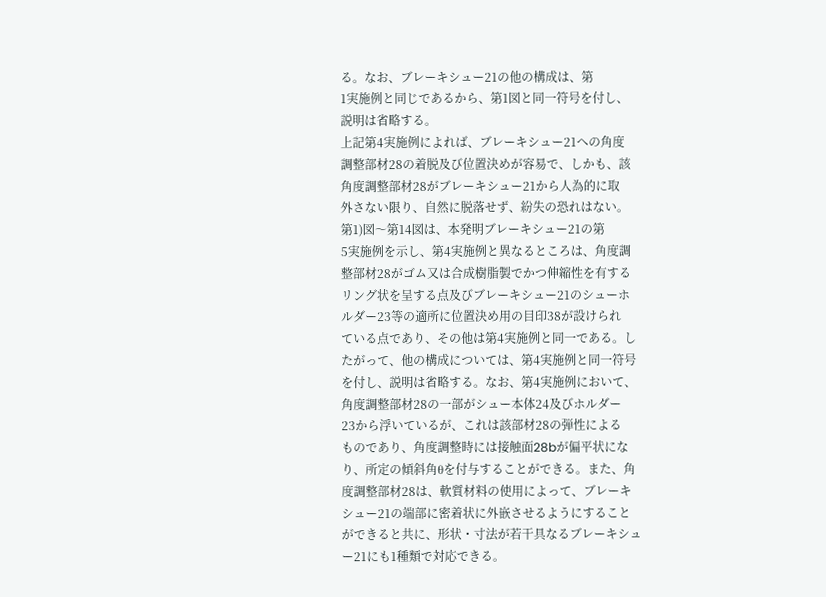る。なお、ブレーキシュー21の他の構成は、第
1実施例と同じであるから、第1図と同一符号を付し、
説明は省略する。
上記第4実施例によれば、ブレーキシュー21への角度
調整部材28の着脱及び位置決めが容易で、しかも、該
角度調整部材28がブレーキシュー21から人為的に取
外さない限り、自然に脱落せず、紛失の恐れはない。
第1)図〜第14図は、本発明ブレーキシュー21の第
5実施例を示し、第4実施例と異なるところは、角度調
整部材28がゴム又は合成樹脂製でかつ伸縮性を有する
リング状を呈する点及びブレーキシュー21のシューホ
ルダー23等の適所に位置決め用の目印38が設けられ
ている点であり、その他は第4実施例と同一である。し
たがって、他の構成については、第4実施例と同一符号
を付し、説明は省略する。なお、第4実施例において、
角度調整部材28の一部がシュー本体24及びホルダー
23から浮いているが、これは該部材28の弾性による
ものであり、角度調整時には接触面28bが偏平状にな
り、所定の傾斜角θを付与することができる。また、角
度調整部材28は、軟質材料の使用によって、ブレーキ
シュー21の端部に密着状に外嵌させるようにすること
ができると共に、形状・寸法が若干具なるブレーキシュ
ー21にも1種類で対応できる。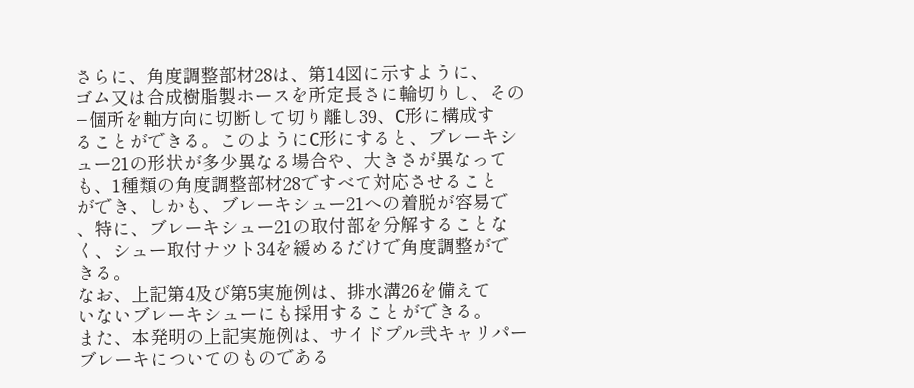さらに、角度調整部材28は、第14図に示すように、
ゴム又は合成樹脂製ホースを所定長さに輪切りし、その
−個所を軸方向に切断して切り離し39、C形に構成す
ることができる。このようにC形にすると、ブレーキシ
ュー21の形状が多少異なる場合や、大きさが異なって
も、1種類の角度調整部材28ですべて対応させること
ができ、しかも、ブレーキシュー21への着脱が容易で
、特に、ブレーキシュー21の取付部を分解することな
く、シュー取付ナツト34を緩めるだけで角度調整がで
きる。
なお、上記第4及び第5実施例は、排水溝26を備えて
いないブレーキシューにも採用することができる。
また、本発明の上記実施例は、サイドプル弐キャリパー
ブレーキについてのものである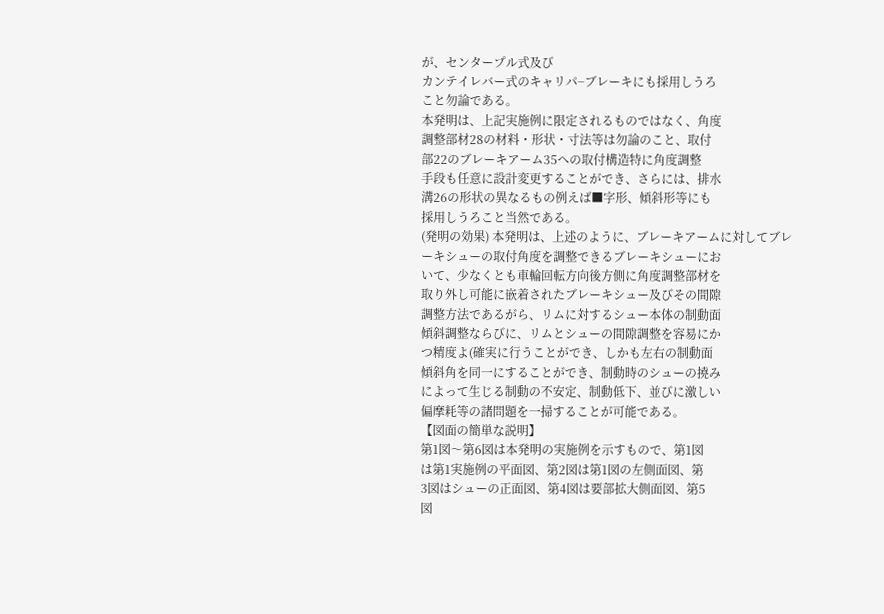が、センタープル式及び
カンテイレバー式のキャリパ−ブレーキにも採用しうろ
こと勿論である。
本発明は、上記実施例に限定されるものではなく、角度
調整部材28の材料・形状・寸法等は勿論のこと、取付
部22のブレーキアーム35への取付構造特に角度調整
手段も任意に設計変更することができ、さらには、排水
溝26の形状の異なるもの例えば■字形、傾斜形等にも
採用しうろこと当然である。
(発明の効果) 本発明は、上述のように、ブレーキアームに対してブレ
ーキシューの取付角度を調整できるブレーキシューにお
いて、少なくとも車輪回転方向後方側に角度調整部材を
取り外し可能に嵌着されたブレーキシュー及びその間隙
調整方法であるがら、リムに対するシュー本体の制動面
傾斜調整ならびに、リムとシューの間隙調整を容易にか
つ精度よ(確実に行うことができ、しかも左右の制動面
傾斜角を同一にすることができ、制動時のシューの撓み
によって生じる制動の不安定、制動低下、並びに激しい
偏摩耗等の諸問題を一掃することが可能である。
【図面の簡単な説明】
第1図〜第6図は本発明の実施例を示すもので、第1図
は第1実施例の平面図、第2図は第1図の左側面図、第
3図はシューの正面図、第4図は要部拡大側面図、第5
図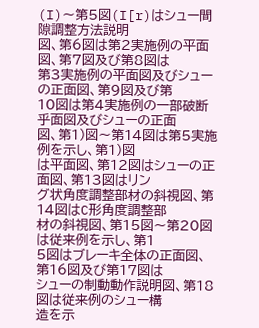(I)〜第5図(I[r)はシュー間隙調整方法説明
図、第6図は第2実施例の平面図、第7図及び第8図は
第3実施例の平面図及びシューの正面図、第9図及び第
10図は第4実施例の一部破断乎面図及びシューの正面
図、第1)図〜第14図は第5実施例を示し、第1)図
は平面図、第12図はシューの正面図、第13図はリン
グ状角度調整部材の斜視図、第14図はC形角度調整部
材の斜視図、第15図〜第20図は従来例を示し、第1
5図はブレーキ全体の正面図、第16図及び第17図は
シューの制動動作説明図、第18図は従来例のシュー構
造を示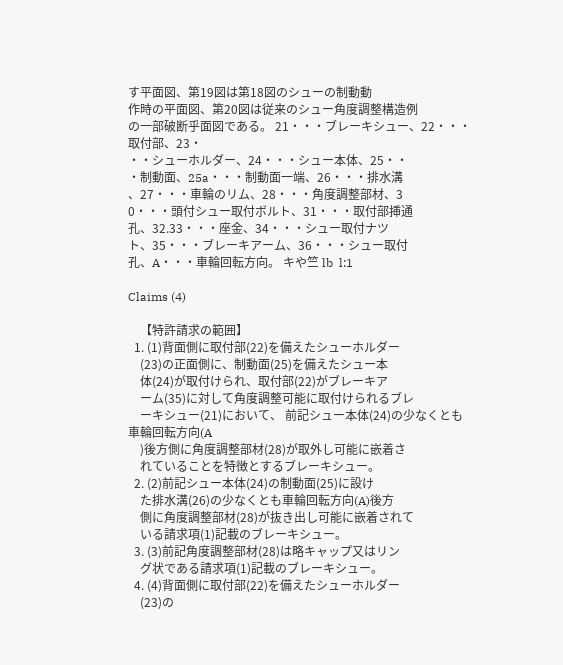す平面図、第19図は第18図のシューの制動動
作時の平面図、第20図は従来のシュー角度調整構造例
の一部破断乎面図である。 21・・・ブレーキシュー、22・・・取付部、23・
・・シューホルダー、24・・・シュー本体、25・・
・制動面、25a・・・制動面一端、26・・・排水溝
、27・・・車輪のリム、28・・・角度調整部材、3
0・・・頭付シュー取付ボルト、31・・・取付部挿通
孔、32.33・・・座金、34・・・シュー取付ナツ
ト、35・・・ブレーキアーム、36・・・シュー取付
孔、A・・・車輪回転方向。 キや竺 lb  l:1

Claims (4)

    【特許請求の範囲】
  1. (1)背面側に取付部(22)を備えたシューホルダー
    (23)の正面側に、制動面(25)を備えたシュー本
    体(24)が取付けられ、取付部(22)がブレーキア
    ーム(35)に対して角度調整可能に取付けられるブレ
    ーキシュー(21)において、 前記シュー本体(24)の少なくとも車輪回転方向(A
    )後方側に角度調整部材(28)が取外し可能に嵌着さ
    れていることを特徴とするブレーキシュー。
  2. (2)前記シュー本体(24)の制動面(25)に設け
    た排水溝(26)の少なくとも車輪回転方向(A)後方
    側に角度調整部材(28)が抜き出し可能に嵌着されて
    いる請求項(1)記載のブレーキシュー。
  3. (3)前記角度調整部材(28)は略キャップ又はリン
    グ状である請求項(1)記載のブレーキシュー。
  4. (4)背面側に取付部(22)を備えたシューホルダー
    (23)の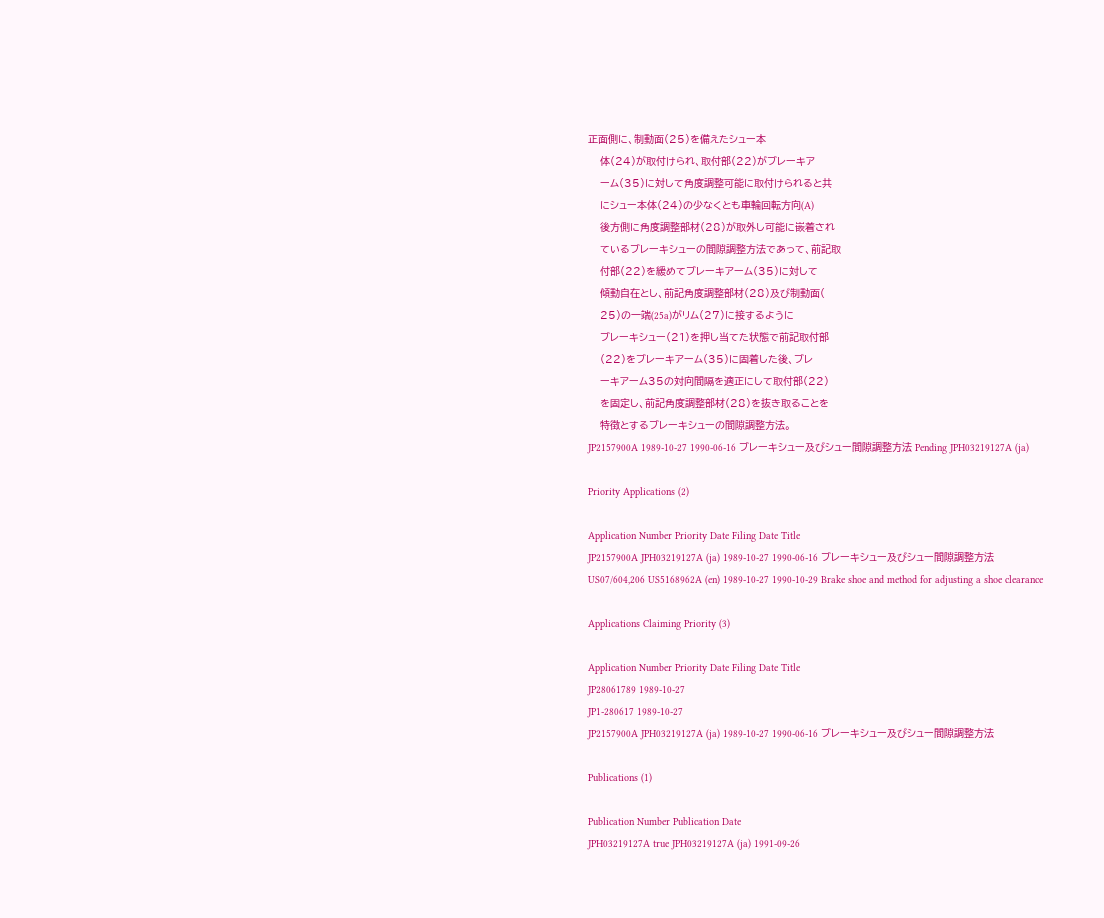正面側に、制動面(25)を備えたシュー本
    体(24)が取付けられ、取付部(22)がブレーキア
    ーム(35)に対して角度調整可能に取付けられると共
    にシュー本体(24)の少なくとも車輪回転方向(A)
    後方側に角度調整部材(28)が取外し可能に嵌着され
    ているブレーキシューの間隙調整方法であって、前記取
    付部(22)を緩めてブレーキアーム(35)に対して
    傾動自在とし、前記角度調整部材(28)及び制動面(
    25)の一端(25a)がリム(27)に接するように
    ブレーキシュー(21)を押し当てた状態で前記取付部
    (22)をブレーキアーム(35)に固着した後、ブレ
    ーキアーム35の対向間隔を適正にして取付部(22)
    を固定し、前記角度調整部材(28)を抜き取ることを
    特徴とするブレーキシューの間隙調整方法。
JP2157900A 1989-10-27 1990-06-16 ブレーキシュー及びシュー間隙調整方法 Pending JPH03219127A (ja)

Priority Applications (2)

Application Number Priority Date Filing Date Title
JP2157900A JPH03219127A (ja) 1989-10-27 1990-06-16 ブレーキシュー及びシュー間隙調整方法
US07/604,206 US5168962A (en) 1989-10-27 1990-10-29 Brake shoe and method for adjusting a shoe clearance

Applications Claiming Priority (3)

Application Number Priority Date Filing Date Title
JP28061789 1989-10-27
JP1-280617 1989-10-27
JP2157900A JPH03219127A (ja) 1989-10-27 1990-06-16 ブレーキシュー及びシュー間隙調整方法

Publications (1)

Publication Number Publication Date
JPH03219127A true JPH03219127A (ja) 1991-09-26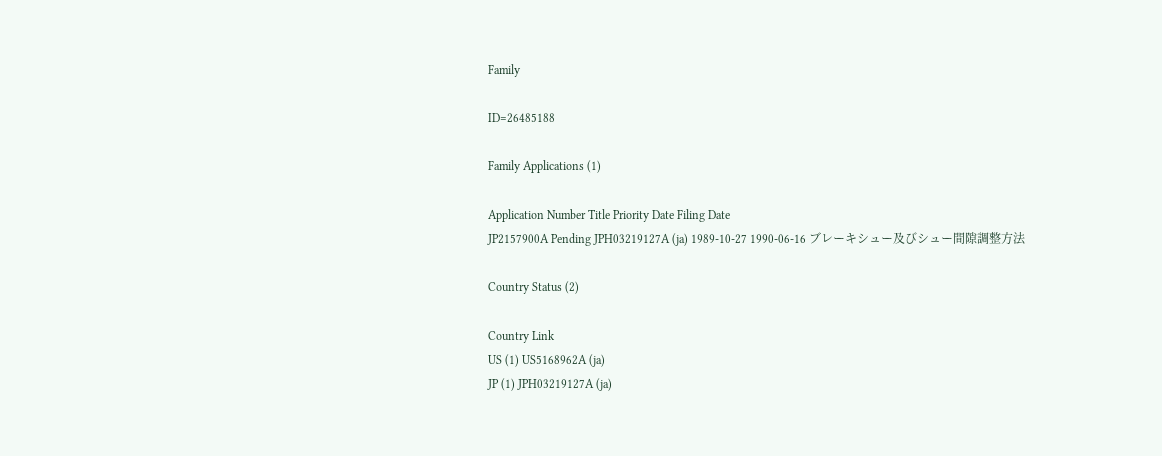Family

ID=26485188

Family Applications (1)

Application Number Title Priority Date Filing Date
JP2157900A Pending JPH03219127A (ja) 1989-10-27 1990-06-16 ブレーキシュー及びシュー間隙調整方法

Country Status (2)

Country Link
US (1) US5168962A (ja)
JP (1) JPH03219127A (ja)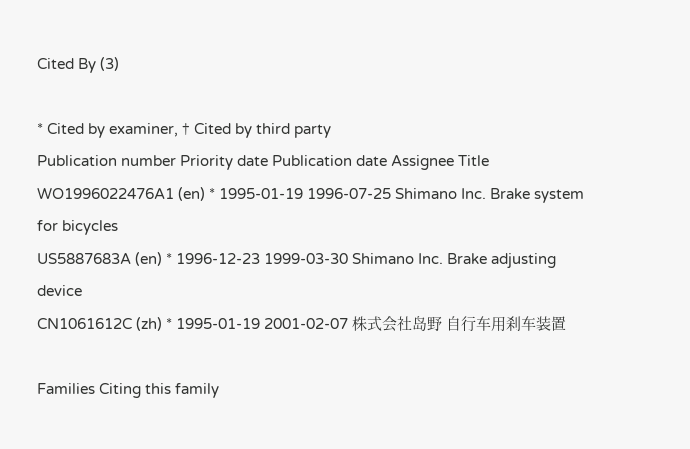Cited By (3)

* Cited by examiner, † Cited by third party
Publication number Priority date Publication date Assignee Title
WO1996022476A1 (en) * 1995-01-19 1996-07-25 Shimano Inc. Brake system for bicycles
US5887683A (en) * 1996-12-23 1999-03-30 Shimano Inc. Brake adjusting device
CN1061612C (zh) * 1995-01-19 2001-02-07 株式会社岛野 自行车用刹车装置

Families Citing this family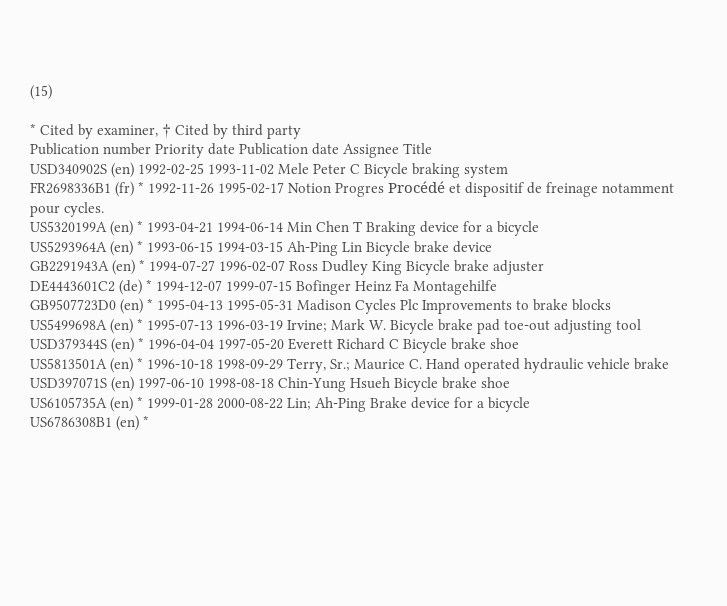(15)

* Cited by examiner, † Cited by third party
Publication number Priority date Publication date Assignee Title
USD340902S (en) 1992-02-25 1993-11-02 Mele Peter C Bicycle braking system
FR2698336B1 (fr) * 1992-11-26 1995-02-17 Notion Progres Procédé et dispositif de freinage notamment pour cycles.
US5320199A (en) * 1993-04-21 1994-06-14 Min Chen T Braking device for a bicycle
US5293964A (en) * 1993-06-15 1994-03-15 Ah-Ping Lin Bicycle brake device
GB2291943A (en) * 1994-07-27 1996-02-07 Ross Dudley King Bicycle brake adjuster
DE4443601C2 (de) * 1994-12-07 1999-07-15 Bofinger Heinz Fa Montagehilfe
GB9507723D0 (en) * 1995-04-13 1995-05-31 Madison Cycles Plc Improvements to brake blocks
US5499698A (en) * 1995-07-13 1996-03-19 Irvine; Mark W. Bicycle brake pad toe-out adjusting tool
USD379344S (en) * 1996-04-04 1997-05-20 Everett Richard C Bicycle brake shoe
US5813501A (en) * 1996-10-18 1998-09-29 Terry, Sr.; Maurice C. Hand operated hydraulic vehicle brake
USD397071S (en) 1997-06-10 1998-08-18 Chin-Yung Hsueh Bicycle brake shoe
US6105735A (en) * 1999-01-28 2000-08-22 Lin; Ah-Ping Brake device for a bicycle
US6786308B1 (en) *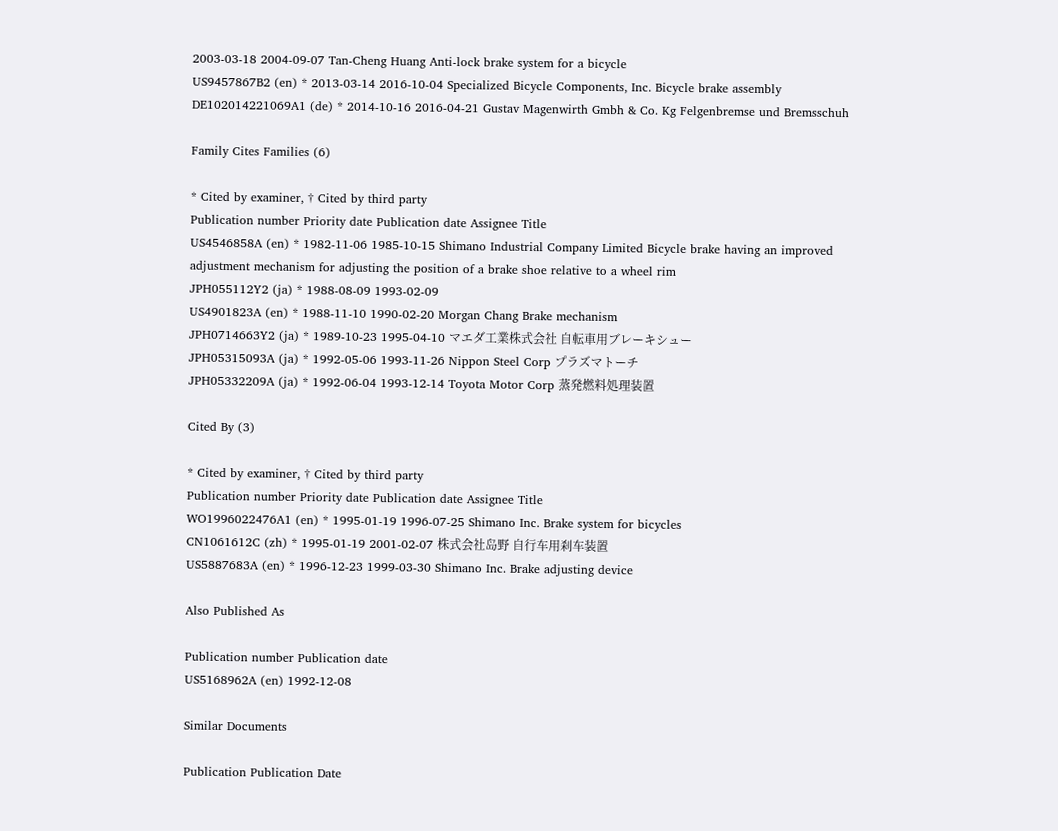2003-03-18 2004-09-07 Tan-Cheng Huang Anti-lock brake system for a bicycle
US9457867B2 (en) * 2013-03-14 2016-10-04 Specialized Bicycle Components, Inc. Bicycle brake assembly
DE102014221069A1 (de) * 2014-10-16 2016-04-21 Gustav Magenwirth Gmbh & Co. Kg Felgenbremse und Bremsschuh

Family Cites Families (6)

* Cited by examiner, † Cited by third party
Publication number Priority date Publication date Assignee Title
US4546858A (en) * 1982-11-06 1985-10-15 Shimano Industrial Company Limited Bicycle brake having an improved adjustment mechanism for adjusting the position of a brake shoe relative to a wheel rim
JPH055112Y2 (ja) * 1988-08-09 1993-02-09
US4901823A (en) * 1988-11-10 1990-02-20 Morgan Chang Brake mechanism
JPH0714663Y2 (ja) * 1989-10-23 1995-04-10 マエダ工業株式会社 自転車用ブレーキシュー
JPH05315093A (ja) * 1992-05-06 1993-11-26 Nippon Steel Corp プラズマトーチ
JPH05332209A (ja) * 1992-06-04 1993-12-14 Toyota Motor Corp 蒸発燃料処理装置

Cited By (3)

* Cited by examiner, † Cited by third party
Publication number Priority date Publication date Assignee Title
WO1996022476A1 (en) * 1995-01-19 1996-07-25 Shimano Inc. Brake system for bicycles
CN1061612C (zh) * 1995-01-19 2001-02-07 株式会社岛野 自行车用刹车装置
US5887683A (en) * 1996-12-23 1999-03-30 Shimano Inc. Brake adjusting device

Also Published As

Publication number Publication date
US5168962A (en) 1992-12-08

Similar Documents

Publication Publication Date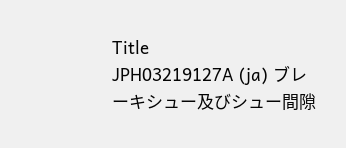Title
JPH03219127A (ja) ブレーキシュー及びシュー間隙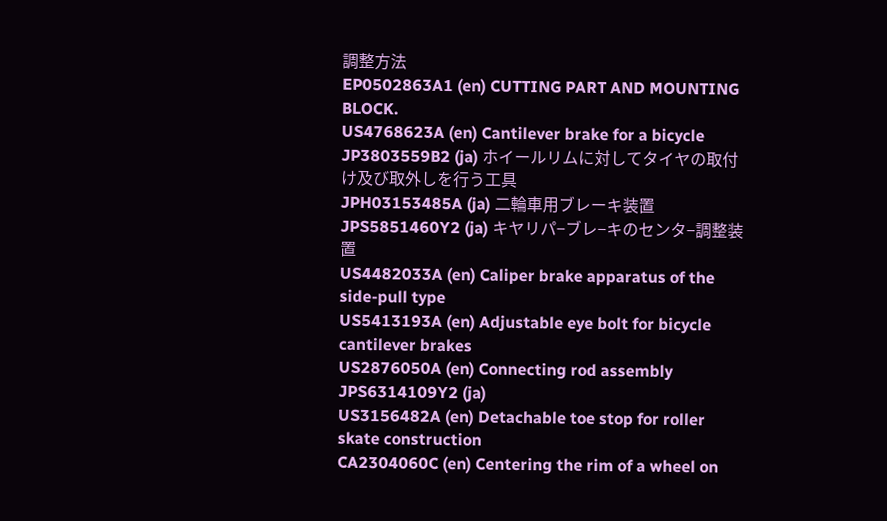調整方法
EP0502863A1 (en) CUTTING PART AND MOUNTING BLOCK.
US4768623A (en) Cantilever brake for a bicycle
JP3803559B2 (ja) ホイールリムに対してタイヤの取付け及び取外しを行う工具
JPH03153485A (ja) 二輪車用ブレーキ装置
JPS5851460Y2 (ja) キヤリパ−ブレ−キのセンタ−調整装置
US4482033A (en) Caliper brake apparatus of the side-pull type
US5413193A (en) Adjustable eye bolt for bicycle cantilever brakes
US2876050A (en) Connecting rod assembly
JPS6314109Y2 (ja)
US3156482A (en) Detachable toe stop for roller skate construction
CA2304060C (en) Centering the rim of a wheel on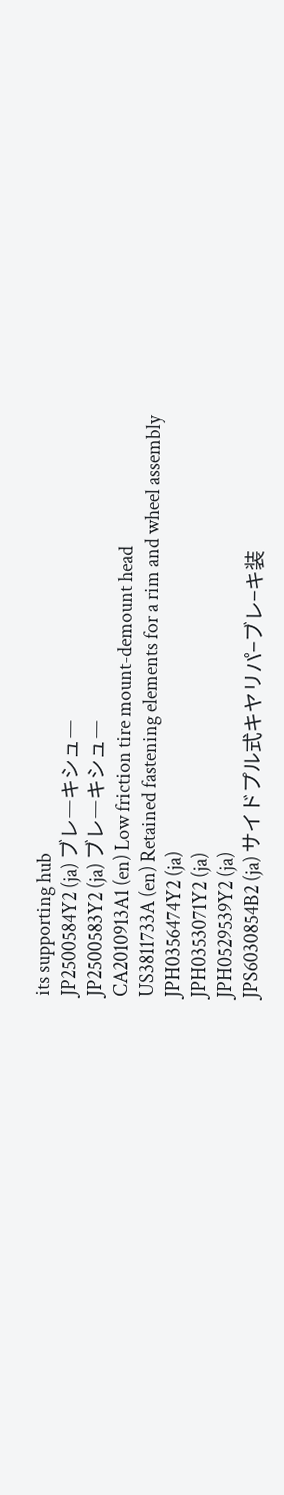its supporting hub
JP2500584Y2 (ja) ブレ―キシュ―
JP2500583Y2 (ja) ブレ―キシュ―
CA2010913A1 (en) Low friction tire mount-demount head
US3811733A (en) Retained fastening elements for a rim and wheel assembly
JPH0356474Y2 (ja)
JPH0353071Y2 (ja)
JPH0529539Y2 (ja)
JPS6030854B2 (ja) サイドプル式キヤリパ−ブレ−キ装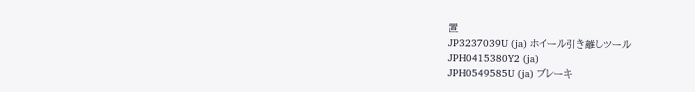置
JP3237039U (ja) ホイール引き離しツール
JPH0415380Y2 (ja)
JPH0549585U (ja) ブレーキ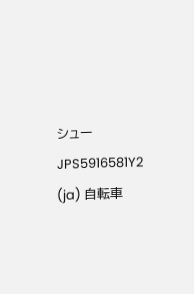シュー
JPS5916581Y2 (ja) 自転車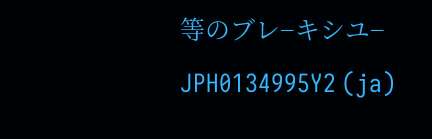等のブレ−キシユ−
JPH0134995Y2 (ja)